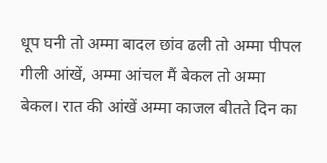धूप घनी तो अम्मा बादल छांव ढली तो अम्मा पीपल गीली आंखें, अम्मा आंचल मैं बेकल तो अम्मा बेकल। रात की आंखें अम्मा काजल बीतते दिन का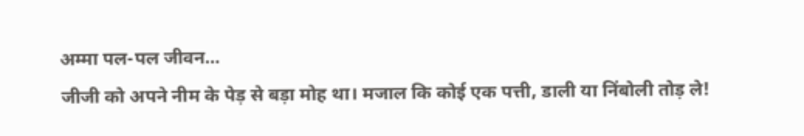अम्मा पल-पल जीवन...
जीजी को अपने नीम के पेड़ से बड़ा मोह था। मजाल कि कोई एक पत्ती, डाली या निंबोली तोड़ ले!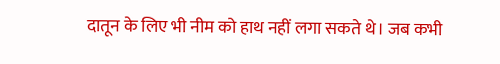दातून के लिए भी नीम को हाथ नहीं लगा सकते थे। जब कभी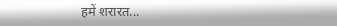हमें शरारत...